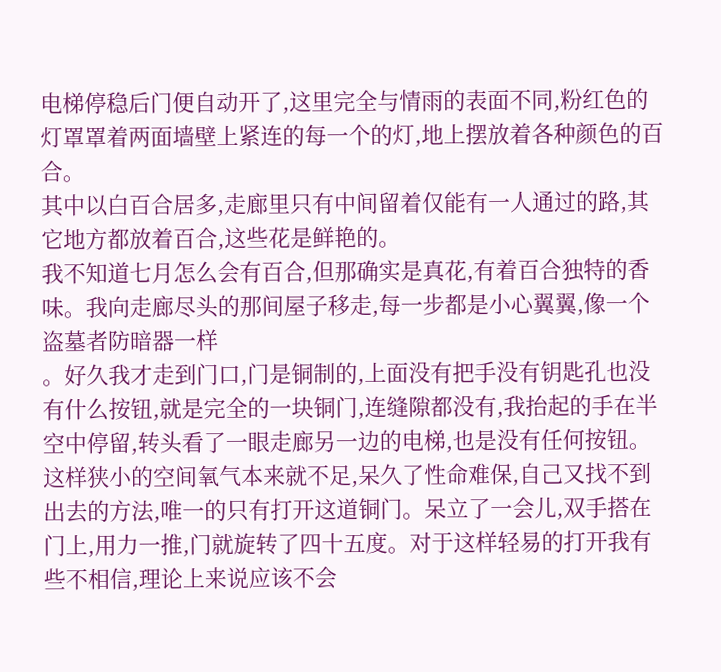电梯停稳后门便自动开了,这里完全与情雨的表面不同,粉红色的灯罩罩着两面墙壁上紧连的每一个的灯,地上摆放着各种颜色的百合。
其中以白百合居多,走廊里只有中间留着仅能有一人通过的路,其它地方都放着百合,这些花是鲜艳的。
我不知道七月怎么会有百合,但那确实是真花,有着百合独特的香味。我向走廊尽头的那间屋子移走,每一步都是小心翼翼,像一个盗墓者防暗器一样
。好久我才走到门口,门是铜制的,上面没有把手没有钥匙孔也没有什么按钮,就是完全的一块铜门,连缝隙都没有,我抬起的手在半空中停留,转头看了一眼走廊另一边的电梯,也是没有任何按钮。
这样狭小的空间氧气本来就不足,呆久了性命难保,自己又找不到出去的方法,唯一的只有打开这道铜门。呆立了一会儿,双手搭在门上,用力一推,门就旋转了四十五度。对于这样轻易的打开我有些不相信,理论上来说应该不会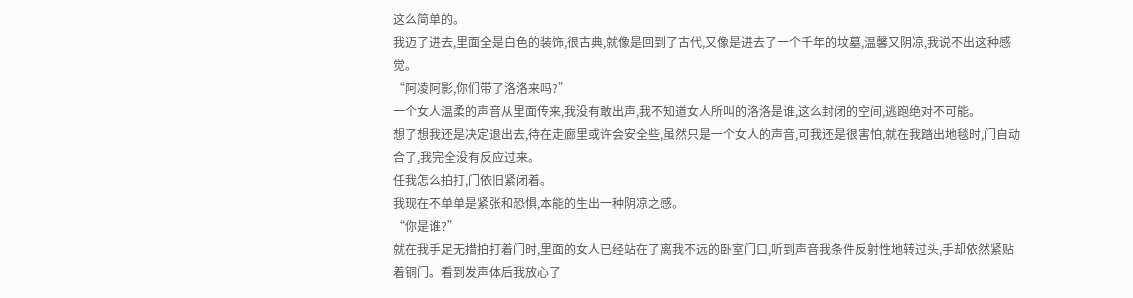这么简单的。
我迈了进去,里面全是白色的装饰,很古典,就像是回到了古代,又像是进去了一个千年的坟墓,温馨又阴凉,我说不出这种感觉。
“阿凌阿影,你们带了洛洛来吗?”
一个女人温柔的声音从里面传来,我没有敢出声,我不知道女人所叫的洛洛是谁,这么封闭的空间,逃跑绝对不可能。
想了想我还是决定退出去,待在走廊里或许会安全些,虽然只是一个女人的声音,可我还是很害怕,就在我踏出地毯时,门自动合了,我完全没有反应过来。
任我怎么拍打,门依旧紧闭着。
我现在不单单是紧张和恐惧,本能的生出一种阴凉之感。
“你是谁?”
就在我手足无措拍打着门时,里面的女人已经站在了离我不远的卧室门口,听到声音我条件反射性地转过头,手却依然紧贴着铜门。看到发声体后我放心了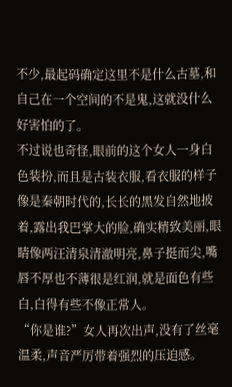不少,最起码确定这里不是什么古墓,和自己在一个空间的不是鬼,这就没什么好害怕的了。
不过说也奇怪,眼前的这个女人一身白色装扮,而且是古装衣服,看衣服的样子像是秦朝时代的,长长的黑发自然地披着,露出我巴掌大的脸,确实精致美丽,眼睛像两汪清泉清澈明亮,鼻子挺而尖,嘴唇不厚也不薄很是红润,就是面色有些白,白得有些不像正常人。
“你是谁?”女人再次出声,没有了丝毫温柔,声音严厉带着强烈的压迫感。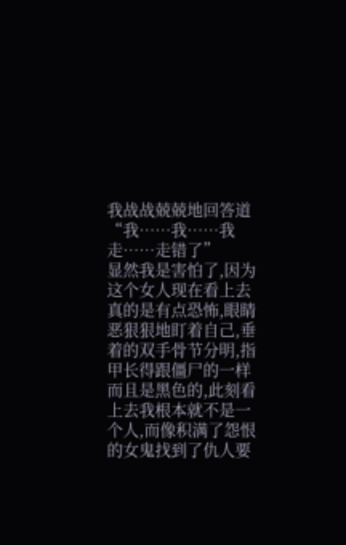我战战兢兢地回答道“我……我……我走……走错了”
显然我是害怕了,因为这个女人现在看上去真的是有点恐怖,眼睛恶狠狠地盯着自己,垂着的双手骨节分明,指甲长得跟僵尸的一样而且是黑色的,此刻看上去我根本就不是一个人,而像积满了怨恨的女鬼找到了仇人要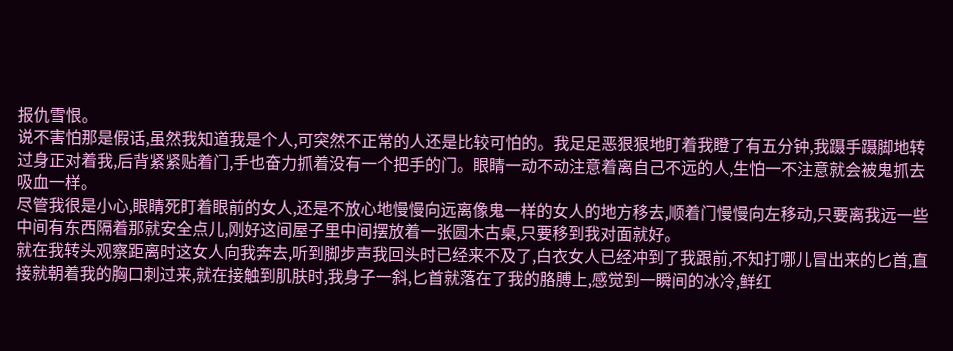报仇雪恨。
说不害怕那是假话,虽然我知道我是个人,可突然不正常的人还是比较可怕的。我足足恶狠狠地盯着我瞪了有五分钟,我蹑手蹑脚地转过身正对着我,后背紧紧贴着门,手也奋力抓着没有一个把手的门。眼睛一动不动注意着离自己不远的人,生怕一不注意就会被鬼抓去吸血一样。
尽管我很是小心,眼睛死盯着眼前的女人,还是不放心地慢慢向远离像鬼一样的女人的地方移去,顺着门慢慢向左移动,只要离我远一些中间有东西隔着那就安全点儿,刚好这间屋子里中间摆放着一张圆木古桌,只要移到我对面就好。
就在我转头观察距离时这女人向我奔去,听到脚步声我回头时已经来不及了,白衣女人已经冲到了我跟前,不知打哪儿冒出来的匕首,直接就朝着我的胸口刺过来,就在接触到肌肤时,我身子一斜,匕首就落在了我的胳膊上,感觉到一瞬间的冰冷,鲜红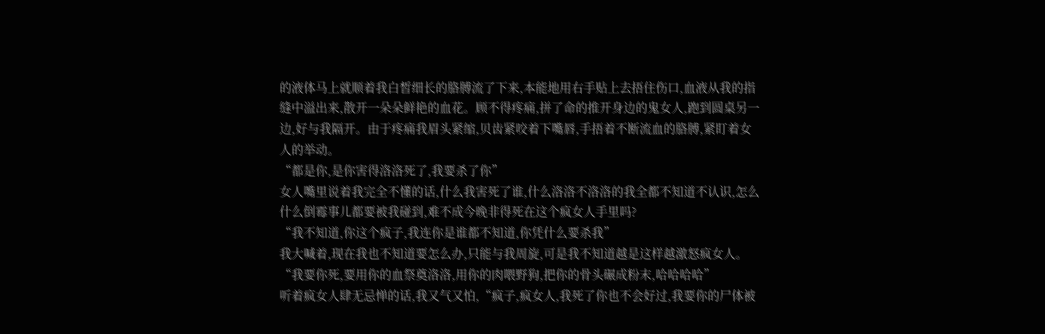的液体马上就顺着我白皙细长的胳膊流了下来,本能地用右手贴上去捂住伤口,血液从我的指缝中溢出来,散开一朵朵鲜艳的血花。顾不得疼痛,拼了命的推开身边的鬼女人,跑到圆桌另一边,好与我隔开。由于疼痛我眉头紧缩,贝齿紧咬着下嘴唇,手捂着不断流血的胳膊,紧盯着女人的举动。
“都是你,是你害得洛洛死了,我要杀了你”
女人嘴里说着我完全不懂的话,什么我害死了谁,什么洛洛不洛洛的我全都不知道不认识,怎么什么倒霉事儿都要被我碰到,难不成今晚非得死在这个疯女人手里吗?
“我不知道,你这个疯子,我连你是谁都不知道,你凭什么要杀我”
我大喊着,现在我也不知道要怎么办,只能与我周旋,可是我不知道越是这样越激怒疯女人。
“我要你死,要用你的血祭奠洛洛,用你的肉喂野狗,把你的骨头碾成粉末,哈哈哈哈”
听着疯女人肆无忌惮的话,我又气又怕,“疯子,疯女人,我死了你也不会好过,我要你的尸体被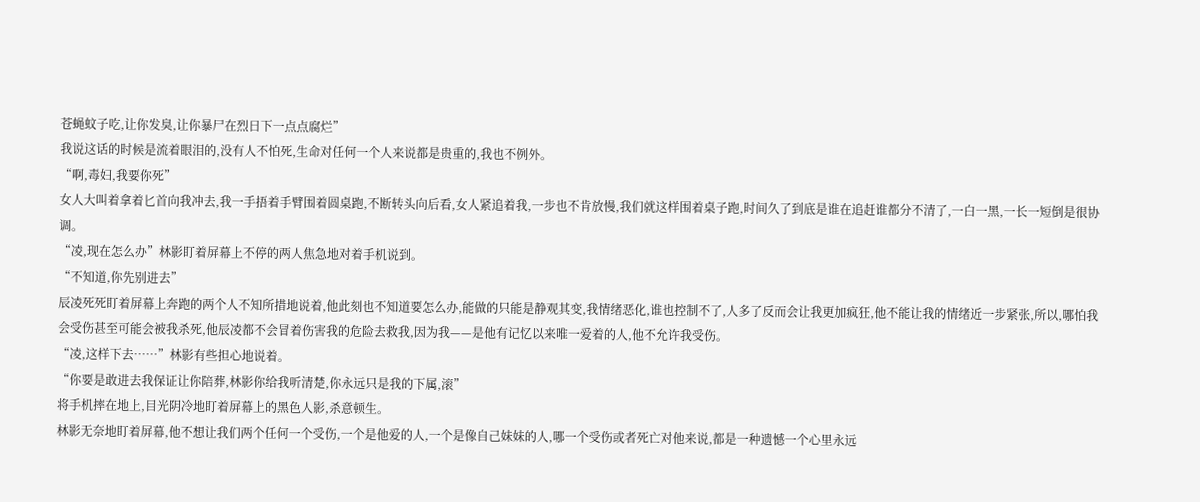苍蝇蚊子吃,让你发臭,让你暴尸在烈日下一点点腐烂”
我说这话的时候是流着眼泪的,没有人不怕死,生命对任何一个人来说都是贵重的,我也不例外。
“啊,毒妇,我要你死”
女人大叫着拿着匕首向我冲去,我一手捂着手臂围着圆桌跑,不断转头向后看,女人紧追着我,一步也不肯放慢,我们就这样围着桌子跑,时间久了到底是谁在追赶谁都分不清了,一白一黑,一长一短倒是很协调。
“凌,现在怎么办”林影盯着屏幕上不停的两人焦急地对着手机说到。
“不知道,你先别进去”
辰凌死死盯着屏幕上奔跑的两个人不知所措地说着,他此刻也不知道要怎么办,能做的只能是静观其变,我情绪恶化,谁也控制不了,人多了反而会让我更加疯狂,他不能让我的情绪近一步紧张,所以,哪怕我会受伤甚至可能会被我杀死,他辰凌都不会冒着伤害我的危险去救我,因为我——是他有记忆以来唯一爱着的人,他不允许我受伤。
“凌,这样下去……”林影有些担心地说着。
“你要是敢进去我保证让你陪葬,林影你给我听清楚,你永远只是我的下属,滚”
将手机摔在地上,目光阴冷地盯着屏幕上的黑色人影,杀意顿生。
林影无奈地盯着屏幕,他不想让我们两个任何一个受伤,一个是他爱的人,一个是像自己妹妹的人,哪一个受伤或者死亡对他来说,都是一种遗憾一个心里永远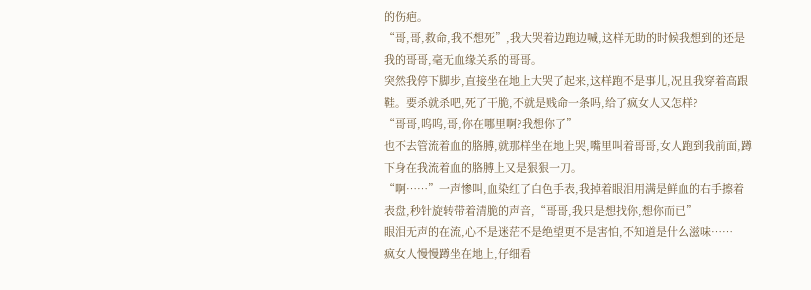的伤疤。
“哥,哥,救命,我不想死”,我大哭着边跑边喊,这样无助的时候我想到的还是我的哥哥,毫无血缘关系的哥哥。
突然我停下脚步,直接坐在地上大哭了起来,这样跑不是事儿,况且我穿着高跟鞋。要杀就杀吧,死了干脆,不就是贱命一条吗,给了疯女人又怎样?
“哥哥,呜呜,哥,你在哪里啊?我想你了”
也不去管流着血的胳膊,就那样坐在地上哭,嘴里叫着哥哥,女人跑到我前面,蹲下身在我流着血的胳膊上又是狠狠一刀。
“啊……”一声惨叫,血染红了白色手表,我掉着眼泪用满是鲜血的右手擦着表盘,秒针旋转带着清脆的声音,“哥哥,我只是想找你,想你而已”
眼泪无声的在流,心不是迷茫不是绝望更不是害怕,不知道是什么滋味……
疯女人慢慢蹲坐在地上,仔细看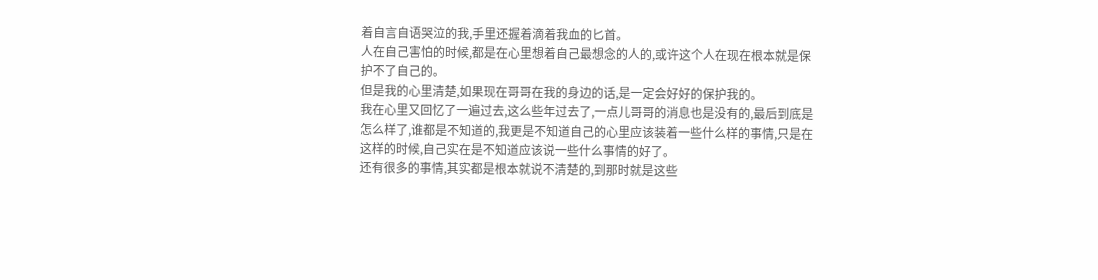着自言自语哭泣的我,手里还握着滴着我血的匕首。
人在自己害怕的时候,都是在心里想着自己最想念的人的,或许这个人在现在根本就是保护不了自己的。
但是我的心里清楚,如果现在哥哥在我的身边的话,是一定会好好的保护我的。
我在心里又回忆了一遍过去,这么些年过去了,一点儿哥哥的消息也是没有的,最后到底是怎么样了,谁都是不知道的,我更是不知道自己的心里应该装着一些什么样的事情,只是在这样的时候,自己实在是不知道应该说一些什么事情的好了。
还有很多的事情,其实都是根本就说不清楚的,到那时就是这些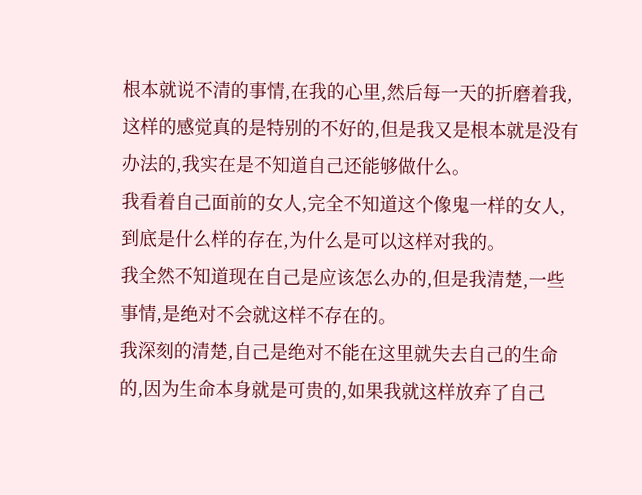根本就说不清的事情,在我的心里,然后每一天的折磨着我,这样的感觉真的是特别的不好的,但是我又是根本就是没有办法的,我实在是不知道自己还能够做什么。
我看着自己面前的女人,完全不知道这个像鬼一样的女人,到底是什么样的存在,为什么是可以这样对我的。
我全然不知道现在自己是应该怎么办的,但是我清楚,一些事情,是绝对不会就这样不存在的。
我深刻的清楚,自己是绝对不能在这里就失去自己的生命的,因为生命本身就是可贵的,如果我就这样放弃了自己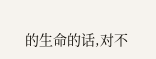的生命的话,对不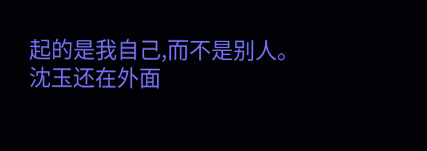起的是我自己,而不是别人。
沈玉还在外面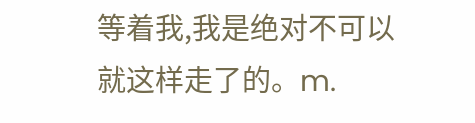等着我,我是绝对不可以就这样走了的。m.